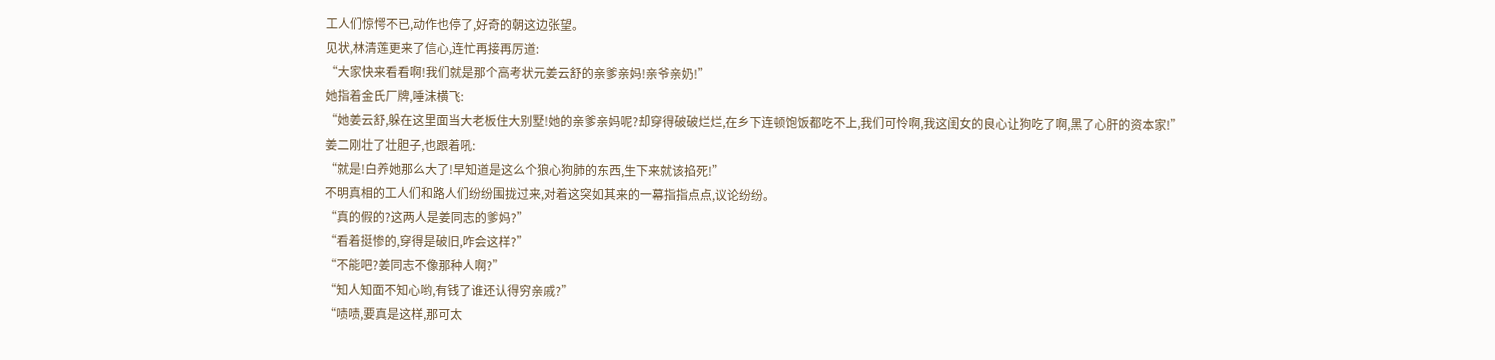工人们惊愕不已,动作也停了,好奇的朝这边张望。
见状,林清莲更来了信心,连忙再接再厉道:
“大家快来看看啊!我们就是那个高考状元姜云舒的亲爹亲妈!亲爷亲奶!”
她指着金氏厂牌,唾沫横飞:
“她姜云舒,躲在这里面当大老板住大别墅!她的亲爹亲妈呢?却穿得破破烂烂,在乡下连顿饱饭都吃不上,我们可怜啊,我这闺女的良心让狗吃了啊,黑了心肝的资本家!”
姜二刚壮了壮胆子,也跟着吼:
“就是!白养她那么大了!早知道是这么个狼心狗肺的东西,生下来就该掐死!”
不明真相的工人们和路人们纷纷围拢过来,对着这突如其来的一幕指指点点,议论纷纷。
“真的假的?这两人是姜同志的爹妈?”
“看着挺惨的,穿得是破旧,咋会这样?”
“不能吧?姜同志不像那种人啊?”
“知人知面不知心哟,有钱了谁还认得穷亲戚?”
“啧啧,要真是这样,那可太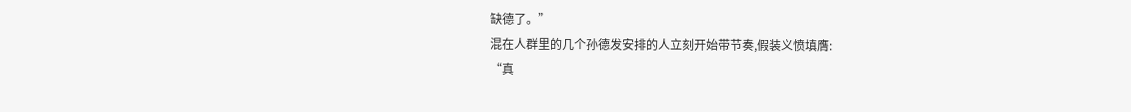缺德了。”
混在人群里的几个孙德发安排的人立刻开始带节奏,假装义愤填膺:
“真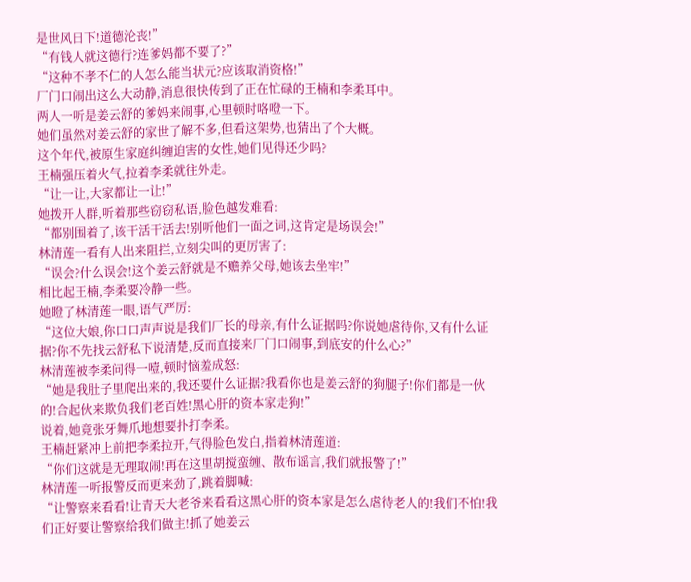是世风日下!道德沦丧!”
“有钱人就这德行?连爹妈都不要了?”
“这种不孝不仁的人怎么能当状元?应该取消资格!”
厂门口闹出这么大动静,消息很快传到了正在忙碌的王楠和李柔耳中。
两人一听是姜云舒的爹妈来闹事,心里顿时咯噔一下。
她们虽然对姜云舒的家世了解不多,但看这架势,也猜出了个大概。
这个年代,被原生家庭纠缠迫害的女性,她们见得还少吗?
王楠强压着火气,拉着李柔就往外走。
“让一让,大家都让一让!”
她拨开人群,听着那些窃窃私语,脸色越发难看:
“都别围着了,该干活干活去!别听他们一面之词,这肯定是场误会!”
林清莲一看有人出来阻拦,立刻尖叫的更厉害了:
“误会?什么误会!这个姜云舒就是不赡养父母,她该去坐牢!”
相比起王楠,李柔要冷静一些。
她瞪了林清莲一眼,语气严厉:
“这位大娘,你口口声声说是我们厂长的母亲,有什么证据吗?你说她虐待你,又有什么证据?你不先找云舒私下说清楚,反而直接来厂门口闹事,到底安的什么心?”
林清莲被李柔问得一噎,顿时恼羞成怒:
“她是我肚子里爬出来的,我还要什么证据?我看你也是姜云舒的狗腿子!你们都是一伙的!合起伙来欺负我们老百姓!黑心肝的资本家走狗!”
说着,她竟张牙舞爪地想要扑打李柔。
王楠赶紧冲上前把李柔拉开,气得脸色发白,指着林清莲道:
“你们这就是无理取闹!再在这里胡搅蛮缠、散布谣言,我们就报警了!”
林清莲一听报警反而更来劲了,跳着脚喊:
“让警察来看看!让青天大老爷来看看这黑心肝的资本家是怎么虐待老人的!我们不怕!我们正好要让警察给我们做主!抓了她姜云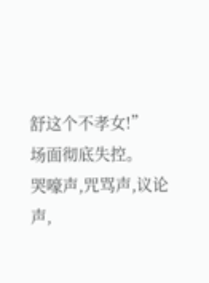舒这个不孝女!”
场面彻底失控。
哭嚎声,咒骂声,议论声,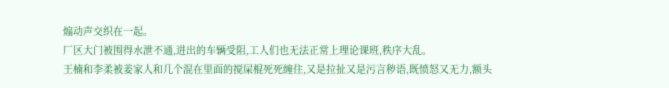煽动声交织在一起。
厂区大门被围得水泄不通,进出的车辆受阻,工人们也无法正常上理论课班,秩序大乱。
王楠和李柔被姜家人和几个混在里面的搅屎棍死死缠住,又是拉扯又是污言秽语,既愤怒又无力,额头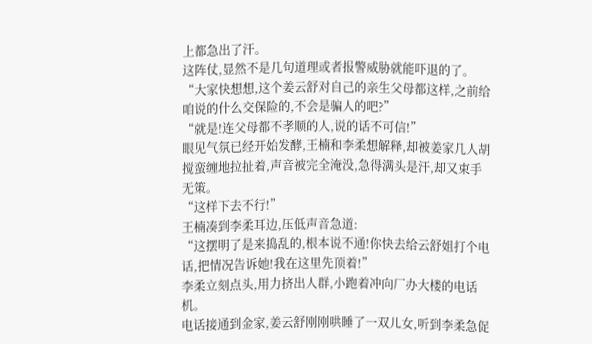上都急出了汗。
这阵仗,显然不是几句道理或者报警威胁就能吓退的了。
“大家快想想,这个姜云舒对自己的亲生父母都这样,之前给咱说的什么交保险的,不会是骗人的吧?”
“就是!连父母都不孝顺的人,说的话不可信!”
眼见气氛已经开始发酵,王楠和李柔想解释,却被姜家几人胡搅蛮缠地拉扯着,声音被完全淹没,急得满头是汗,却又束手无策。
“这样下去不行!”
王楠凑到李柔耳边,压低声音急道:
“这摆明了是来捣乱的,根本说不通!你快去给云舒姐打个电话,把情况告诉她!我在这里先顶着!”
李柔立刻点头,用力挤出人群,小跑着冲向厂办大楼的电话机。
电话接通到金家,姜云舒刚刚哄睡了一双儿女,听到李柔急促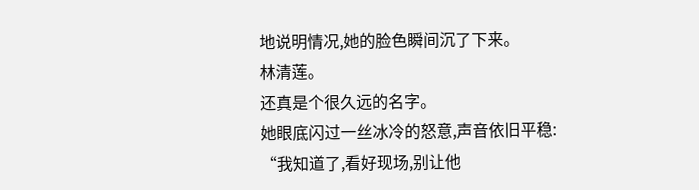地说明情况,她的脸色瞬间沉了下来。
林清莲。
还真是个很久远的名字。
她眼底闪过一丝冰冷的怒意,声音依旧平稳:
“我知道了,看好现场,别让他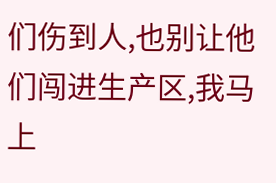们伤到人,也别让他们闯进生产区,我马上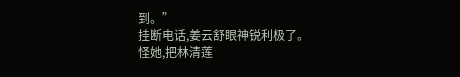到。”
挂断电话,姜云舒眼神锐利极了。
怪她,把林清莲